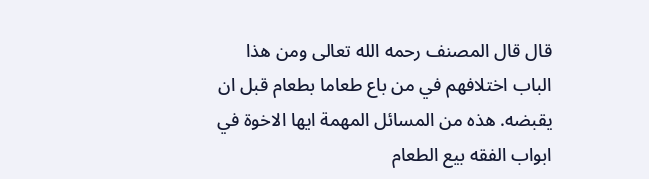قال قال المصنف رحمه الله تعالى ومن هذا الباب اختلافهم في من باع طعاما بطعام قبل ان يقبضه. هذه من المسائل المهمة ايها الاخوة في ابواب الفقه بيع الطعام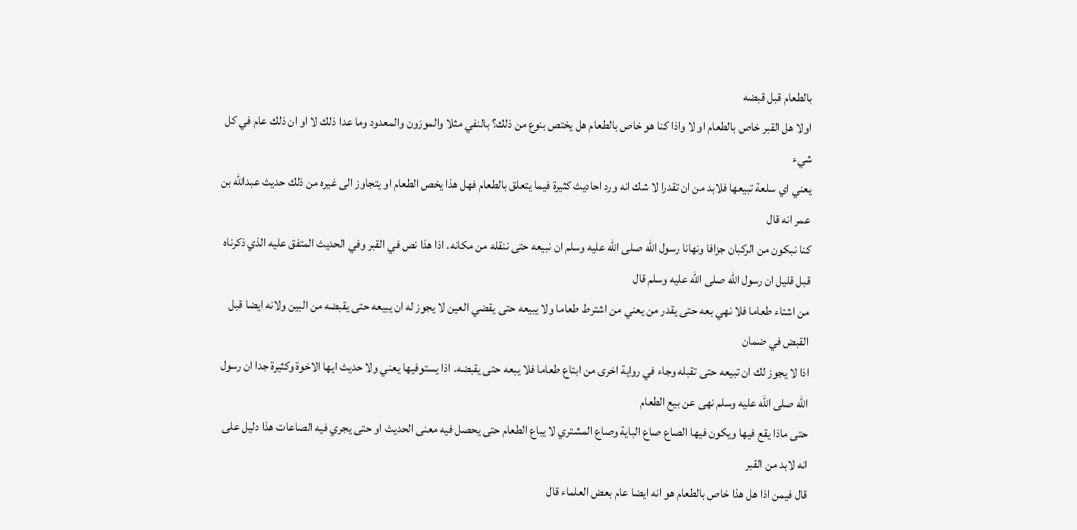بالطعام قبل قبضه
اولا هل القبر خاص بالطعام او لا واذا كنا هو خاص بالطعام هل يختص بنوع من ذلك؟ بالنفي مثلا والموزون والمعدود وما عدا ذلك لا او ان ذلك عام في كل شيء
يعني اي سلعة تبيعها فلابد من ان تقدرا لا شك انه ورد احاديث كثيرة فيما يتعلق بالطعام فهل هذا يخص الطعام او يتجاوز الى غيره من ذلك حديث عبدالله بن عمر انه قال
كنا نبكون من الركبان جزافا ونهانا رسول الله صلى الله عليه وسلم ان نبيعه حتى ننقله من مكانه. اذا هذا نص في القبر وفي الحديث المتفق عليه الذي ذكرناه قبل قليل ان رسول الله صلى الله عليه وسلم قال
من اشتاء طعاما فلا نهي بعه حتى يقدر من يعني من اشترط طعاما ولا يبيعه حتى يقضي العين لا يجوز له ان يبيعه حتى يقبضه من البين ولانه ايضا قبل القبض في ضمان
اذا لا يجوز لك ان تبيعه حتى تقبله وجاء في رواية اخرى من ابتاع طعاما فلا يبعه حتى يقبضه. اذا يستوفيها يعني ولا حديث ايها الاخوة وكثيرة جدا ان رسول الله صلى الله عليه وسلم نهى عن بيع الطعام
حتى ماذا يقع فيها ويكون فيها الصاع صاع الباية وصاع المشتري لا يباع الطعام حتى يحصل فيه معنى الحديث او حتى يجري فيه الصاعات هذا دليل على انه لابد من القبر
قال فيمن اذا هل هذا خاص بالطعام هو انه ايضا عام بعض العلماء قال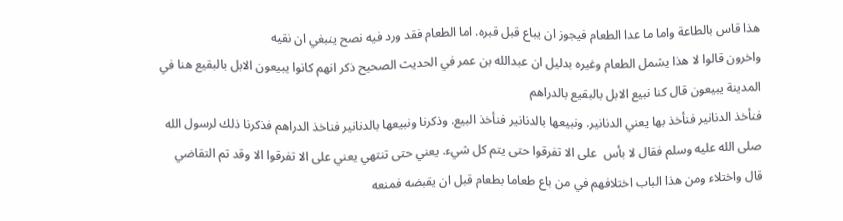هذا قاس بالطاعة واما ما عدا الطعام فيجوز ان يباع قبل قبره. اما الطعام فقد ورد فيه نصح ينبغي ان نقيه
واخرون قالوا لا هذا يشمل الطعام وغيره بدليل ان عبدالله بن عمر في الحديث الصحيح ذكر انهم كانوا يبيعون الابل بالبقيع هنا في المدينة يبيعون قال كنا نبيع الابل بالبقيع بالدراهم
فنأخذ الدنانير فنأخذ بها يعني الدنانير. ونبيعها بالدنانير فنأخذ البيع. وذكرنا ونبيعها بالدنانير فناخذ الدراهم فذكرنا ذلك لرسول الله صلى الله عليه وسلم فقال لا بأس  على الا تفرقوا حتى يتم كل شيء. يعني حتى تنتهي يعني على الا تفرقوا الا وقد تم التقاضي
قال واختلاء ومن هذا الباب اختلافهم في من باع طعاما بطعام قبل ان يقبضه فمنعه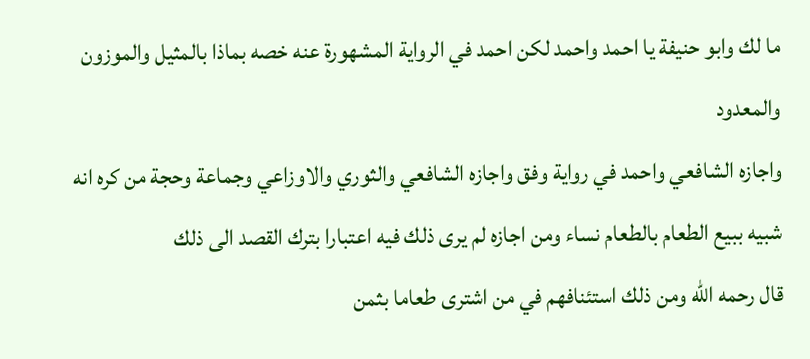ما لك وابو حنيفة يا احمد واحمد لكن احمد في الرواية المشهورة عنه خصه بماذا بالمثيل والموزون والمعدود
واجازه الشافعي واحمد في رواية وفق واجازه الشافعي والثوري والاوزاعي وجماعة وحجة من كره انه شبيه ببيع الطعام بالطعام نساء ومن اجازه لم يرى ذلك فيه اعتبارا بترك القصد الى ذلك
قال رحمه الله ومن ذلك استئنافهم في من اشترى طعاما بثمن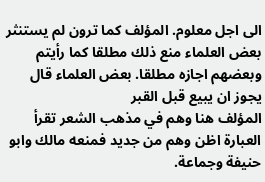الى اجل معلوم. المؤلف كما ترون لم يستنثر بعض العلماء منع ذلك مطلقا كما رأيتم وبعضهم اجازه مطلقا. بعض العلماء قال يجوز ان يبيع قبل القبر
المؤلف هنا وهم في مذهب الشعر تقرأ العبارة اظن وهم من جديد فمنعه مالك وابو حنيفة وجماعة.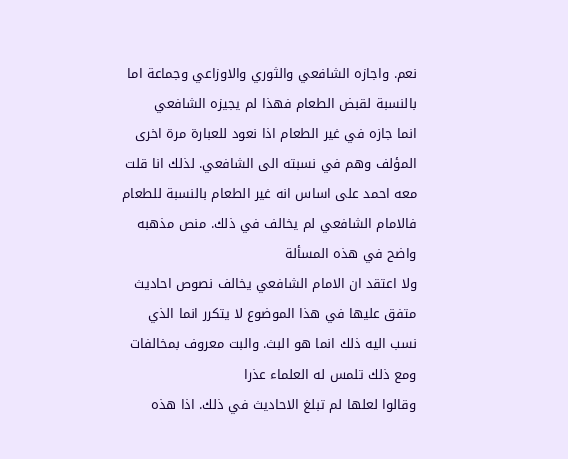نعم. واجازه الشافعي والثوري والاوزاعي وجماعة اما بالنسبة لقبض الطعام فهذا لم يجيزه الشافعي
انما جازه في غير الطعام اذا نعود للعبارة مرة اخرى المؤلف وهم في نسبته الى الشافعي. لذلك انا قلت معه احمد على اساس انه غير الطعام بالنسبة للطعام فالامام الشافعي لم يخالف في ذلك. منص مذهبه واضح في هذه المسألة
ولا اعتقد ان الامام الشافعي يخالف نصوص احاديث متفق عليها في هذا الموضوع لا يتكرر انما الذي نسب اليه ذلك انما هو البث. والبت معروف بمخالفات ومع ذلك تلمس له العلماء عذرا
وقالوا لعلها لم تبلغ الاحاديث في ذلك. اذا هذه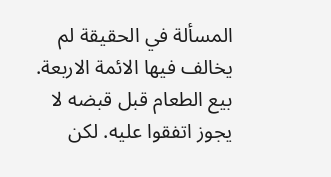المسألة في الحقيقة لم يخالف فيها الائمة الاربعة. بيع الطعام قبل قبضه لا يجوز اتفقوا عليه. لكن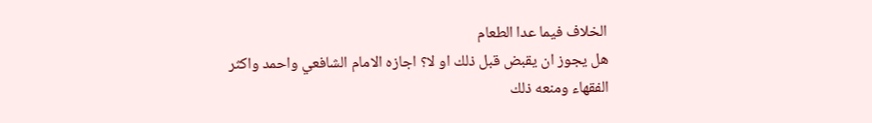الخلاف فيما عدا الطعام
هل يجوز ان يقبض قبل ذلك او لا؟ اجازه الامام الشافعي واحمد واكثر الفقهاء ومنعه ذلك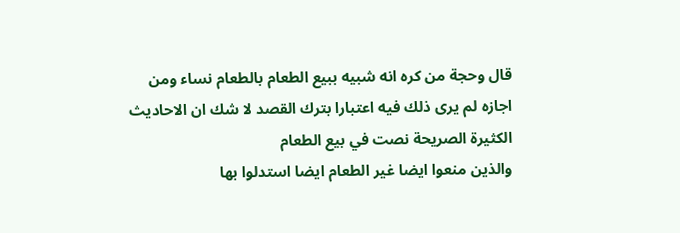قال وحجة من كره انه شبيه ببيع الطعام بالطعام نساء ومن اجازه لم يرى ذلك فيه اعتبارا بترك القصد لا شك ان الاحاديث الكثيرة الصريحة نصت في بيع الطعام
والذين منعوا ايضا غير الطعام ايضا استدلوا بها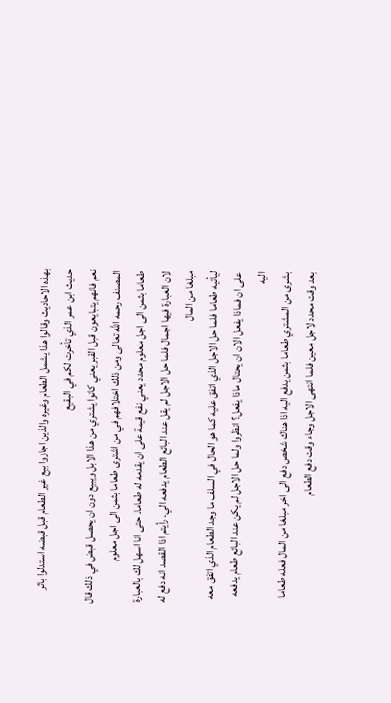بهذه الاحاديث وقالوا هذا يشمل الطعام وغيره والذين اجازوا بيع غير الطعام قبل قبضه استدلوا باثر حديث ابن عمر الذي تأخرت لكم في البقيع
نعم فانهم يتبايعون قبل القبر يعني كانوا يشتري من هذا الابل ويبيع دون ان يحصل قبض في ذلك قال المصنف رحمه الله تعالى ومن ذلك اختلافهم في من اشترى طعاما بثمن الى اجل معلوم
طعاما بثمن الى اجل معلوم محدد يعني نفع قيمة على ان يقدمه له طعاما. حتى انا اسهل لك بالعبارة لان العبارة فيها اجمال فلما حل الاجل لم يقل عند البائع الطعام يدفعه الي. رأيتم اذا القصد انه دفع له مبلغا من المال
ليأتيه طعاما فلما حل الاجل الذي اتفق عليه كما هو الحال في السلف ما وجد الطعام الذي اتفق معه على ان فماذا يفعل الان ان يحتال ماذا يفعل؟ انظروا ولما حل الاجل لم يكن عند البائع طعام يدفعه اليه
بشرى من المشتري طعاما بثمن يدفع اليه اذا هناك شخص دفع الى اخر مبلغا من المال فعله طعاما بعد وقت محدد لاجل معين فلما انتهى الاجل وجاء وقت دفع الطعام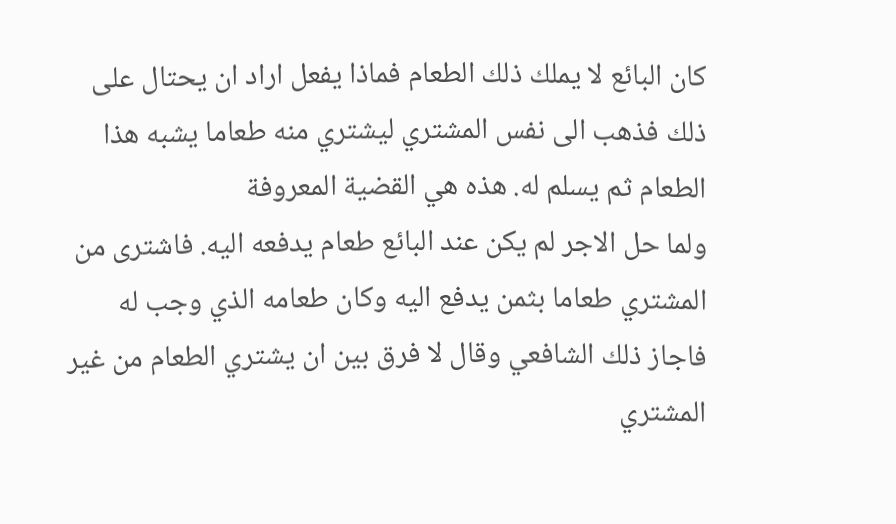كان البائع لا يملك ذلك الطعام فماذا يفعل اراد ان يحتال على ذلك فذهب الى نفس المشتري ليشتري منه طعاما يشبه هذا الطعام ثم يسلم له. هذه هي القضية المعروفة
ولما حل الاجر لم يكن عند البائع طعام يدفعه اليه. فاشترى من المشتري طعاما بثمن يدفع اليه وكان طعامه الذي وجب له فاجاز ذلك الشافعي وقال لا فرق بين ان يشتري الطعام من غير المشتري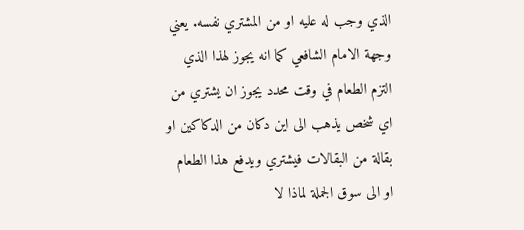الذي وجب له عليه او من المشتري نفسه. يعني وجهة الامام الشافعي كما انه يجوز لهذا الذي التزم الطعام في وقت محدد يجوز ان يشتري من اي شخص يذهب الى اين دكان من الدكاكين او بقالة من البقالات فيشتري ويدفع هذا الطعام
او الى سوق الجملة لماذا لا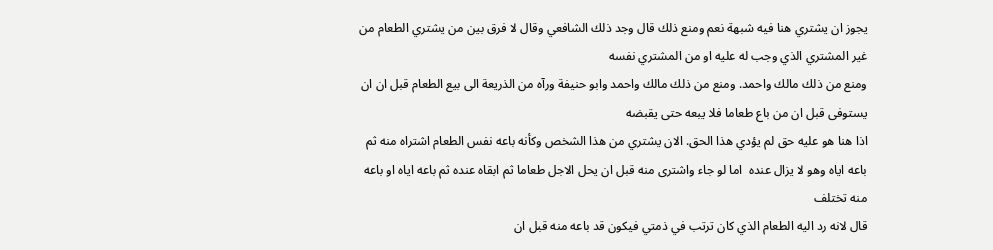يجوز ان يشتري هنا فيه شبهة نعم ومنع ذلك قال وجد ذلك الشافعي وقال لا فرق بين من يشتري الطعام من غير المشتري الذي وجب له عليه او من المشتري نفسه
ومنع من ذلك مالك واحمد. ومنع من ذلك مالك واحمد وابو حنيفة ورآه من الذريعة الى بيع الطعام قبل ان ان يستوفى قبل ان من باع طعاما فلا يبعه حتى يقبضه
اذا هنا هو عليه حق لم يؤدي هذا الحق. الان يشتري من هذا الشخص وكأنه باعه نفس الطعام اشتراه منه ثم باعه اياه وهو لا يزال عنده  اما لو جاء واشترى منه قبل ان يحل الاجل طعاما ثم ابقاه عنده ثم باعه اياه او باعه منه تختلف
قال لانه رد اليه الطعام الذي كان ترتب في ذمتي فيكون قد باعه منه قبل ان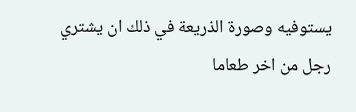يستوفيه وصورة الذريعة في ذلك ان يشتري رجل من اخر طعاما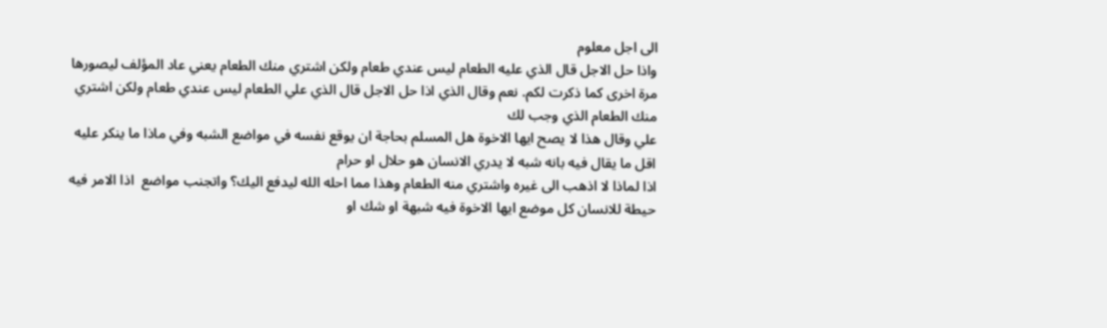الى اجل معلوم
واذا حل الاجل قال الذي عليه الطعام ليس عندي طعام ولكن اشتري منك الطعام يعني عاد المؤلف ليصورها مرة اخرى كما ذكرت لكم. نعم وقال الذي اذا حل الاجل قال الذي علي الطعام ليس عندي طعام ولكن اشتري منك الطعام الذي وجب لك
علي وقال هذا لا يصح ايها الاخوة هل المسلم بحاجة ان يوقع نفسه في مواضع الشبه وفي ماذا ما ينكر عليه اقل ما يقال فيه بانه شبه لا يدري الانسان هو حلال او حرام
اذا لماذا لا اذهب الى غيره واشتري منه الطعام وهذا مما احله الله ليدفع اليك؟ واتجنب مواضع  اذا الامر فيه حيطة للانسان كل موضع ايها الاخوة فيه شبهة او شك او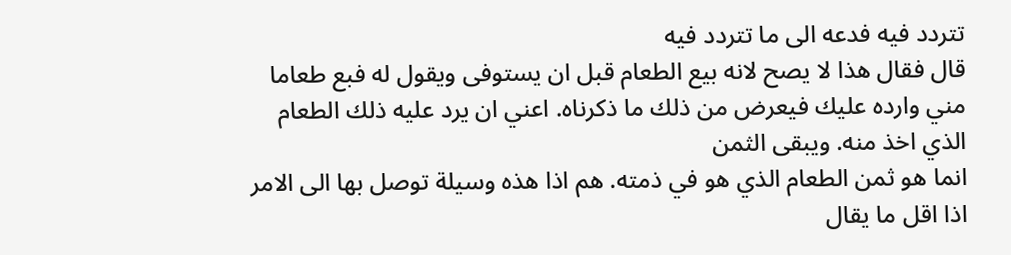تتردد فيه فدعه الى ما تتردد فيه
قال فقال هذا لا يصح لانه بيع الطعام قبل ان يستوفى ويقول له فبع طعاما مني وارده عليك فيعرض من ذلك ما ذكرناه. اعني ان يرد عليه ذلك الطعام الذي اخذ منه. ويبقى الثمن
انما هو ثمن الطعام الذي هو في ذمته. هم اذا هذه وسيلة توصل بها الى الامر اذا اقل ما يقال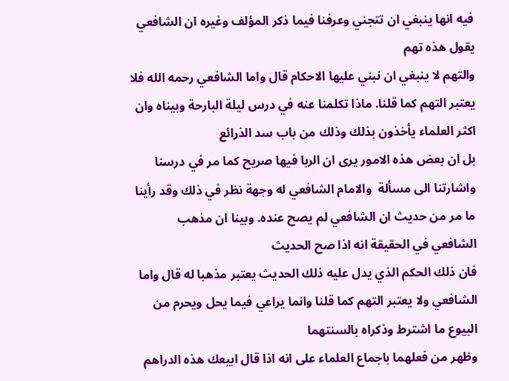فيه انها ينبغي ان تتجني وعرفنا فيما ذكر المؤلف وغيره ان الشافعي يقول هذه تهم
والتهم لا ينبغي ان نبني عليها الاحكام قال واما الشافعي رحمه الله فلا يعتبر التهم كما قلنا. ماذا تكلمنا عنه في درس ليلة البارحة وبيناه وان اكثر العلماء يأخذون بذلك وذلك من باب سد الذرائع
بل ان بعض هذه الامور يرى ان الربا فيها صريح كما مر في درسنا واشارتنا الى مسألة  والامام الشافعي له وجهة نظر في ذلك وقد رأينا ما مر من حديث ان الشافعي لم يصح عنده. وبينا ان مذهب الشافعي في الحقيقة انه اذا صح الحديث
فان ذلك الحكم الذي يدل عليه ذلك الحديث يعتبر مذهبا له قال واما الشافعي ولا يعتبر التهم كما قلنا وانما يراعي فيما يحل ويحرم من البيوع ما اشترط وذكراه بالسنتهما
وظهر من فعلهما باجماع العلماء على انه اذا قال ابيعك هذه الدراهم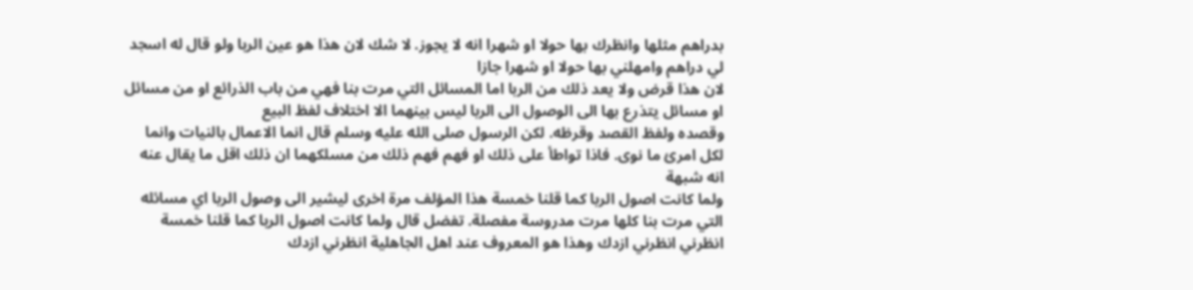بدراهم مثلها وانظرك بها حولا او شهرا انه لا يجوز. لا شك لان هذا هو عين الربا ولو قال له اسجد لي دراهم وامهلني بها حولا او شهرا جازا
لان هذا قرض ولا يعد ذلك من الربا اما المسائل التي مرت بنا فهي من باب الذرائع او من مسائل او مسائل يتذرع بها الى الوصول الى الربا ليس بينهما الا اختلاف لفظ البيع
وقصده ولفظ القصد وقرظه. لكن الرسول صلى الله عليه وسلم قال انما الاعمال بالنيات وانما لكل امرئ ما نوى. فاذا تواطأ على ذلك او فهم فهم ذلك من مسلكهما ان ذلك اقل ما يقال عنه انه شبهة
ولما كانت اصول الربا كما قلنا خمسة هذا المؤلف مرة اخرى ليشير الى وصول الربا اي مسائله التي مرت بنا كلها مرت مدروسة مفصلة. تفضل قال ولما كانت اصول الربا كما قلنا خمسة
انظرني انظرني ازدك وهذا هو المعروف عند اهل الجاهلية انظرني ازدك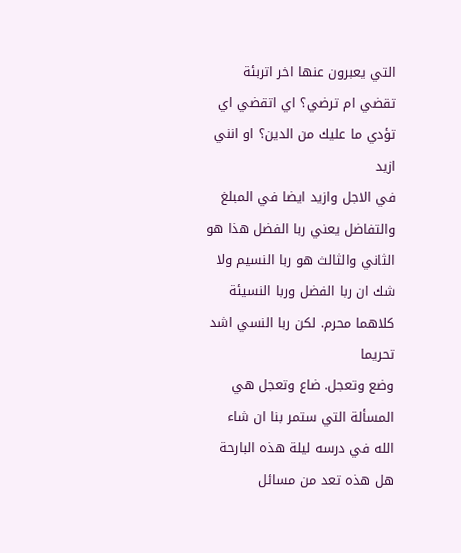التي يعبرون عنها اخر اتربئة تقضي ام ترضي؟ اي اتقضي اي تؤدي ما عليك من الدين؟ او انني ازيد
في الاجل وازيد ايضا في المبلغ والتفاضل يعني ربا الفضل هذا هو الثاني والثالث هو ربا النسيم ولا شك ان ربا الفضل وربا النسيئة كلاهما محرم. لكن ربا النسي اشد تحريما
وضع وتعجل. ضاع وتعجل هي المسألة التي ستمر بنا ان شاء الله في درسه ليلة هذه البارحة هل هذه تعد من مسائل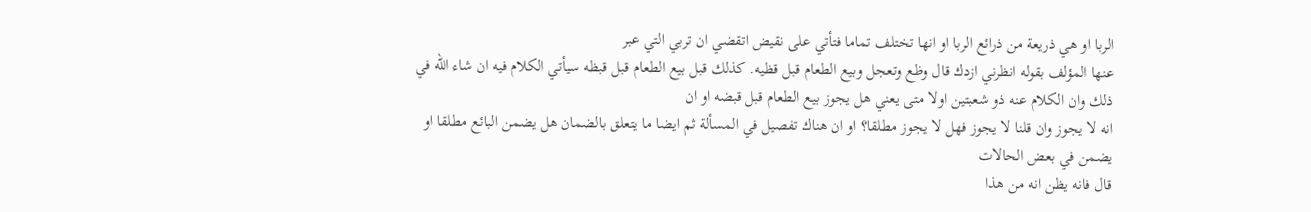الربا او هي ذريعة من ذرائع الربا او انها تختلف تماما فتأتي على نقيض اتقضي ان تربي التي عبر
عنها المؤلف بقوله انظرني ازدك قال وظع وتعجل وبيع الطعام قبل قظيه. كذلك قبل بيع الطعام قبل قبظه سيأتي الكلام فيه ان شاء الله في ذلك وان الكلام عنه ذو شعبتين اولا متى يعني هل يجوز بيع الطعام قبل قبضه او ان
انه لا يجوز وان قلنا لا يجوز فهل لا يجوز مطلقا؟ او ان هناك تفصيل في المسألة ثم ايضا ما يتعلق بالضمان هل يضمن البائع مطلقا او يضمن في بعض الحالات
قال فانه يظن انه من هذا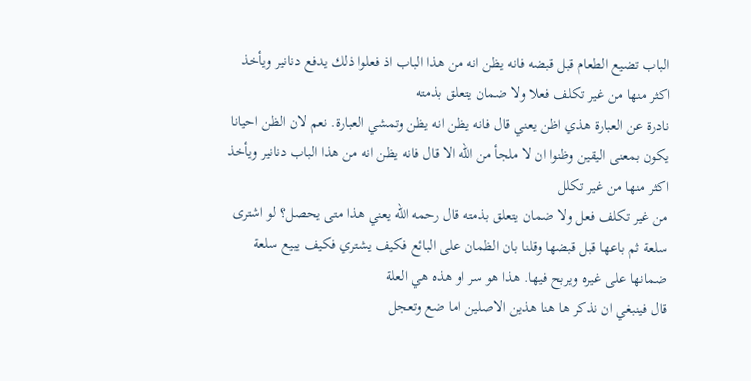الباب تضيع الطعام قبل قبضه فانه يظن انه من هذا الباب اذ فعلوا ذلك يدفع دنانير ويأخذ اكثر منها من غير تكلف فعلا ولا ضمان يتعلق بذمته
نادرة عن العبارة هذي اظن يعني قال فانه يظن انه يظن وتمشي العبارة. نعم لان الظن احيانا يكون بمعنى اليقين وظنوا ان لا ملجأ من الله الا قال فانه يظن انه من هذا الباب دنانير ويأخذ اكثر منها من غير تكلل
من غير تكلف فعل ولا ضمان يتعلق بذمته قال رحمه الله يعني هذا متى يحصل؟ لو اشترى سلعة ثم باعها قبل قبضها وقلنا بان الظمان على البائع فكيف يشتري فكيف يبيع سلعة ضمانها على غيره ويربح فيها. هذا هو سر او هذه هي العلة
قال فينبغي ان نذكر ها هنا هذين الاصلين اما ضع وتعجل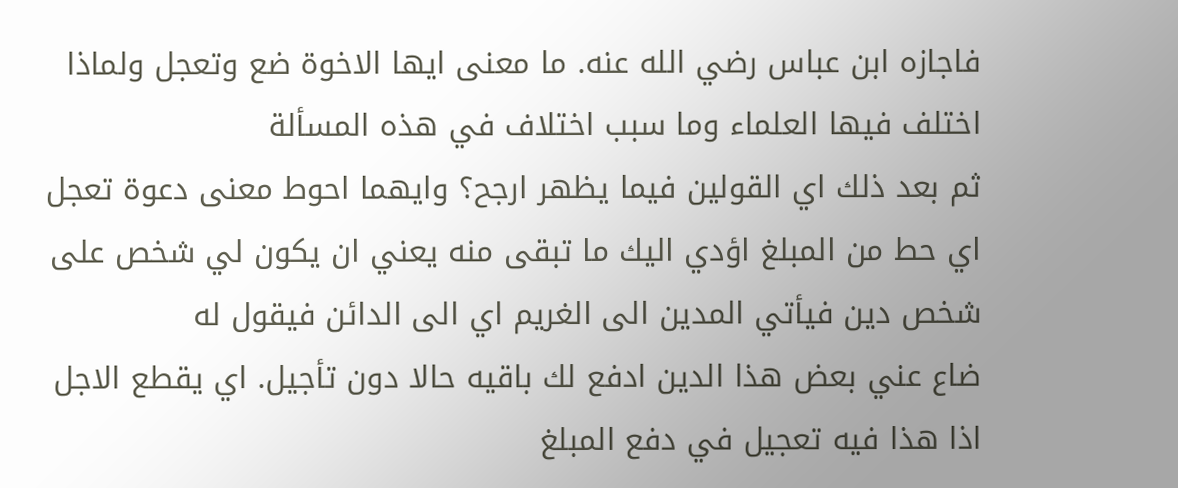فاجازه ابن عباس رضي الله عنه. ما معنى ايها الاخوة ضع وتعجل ولماذا اختلف فيها العلماء وما سبب اختلاف في هذه المسألة
ثم بعد ذلك اي القولين فيما يظهر ارجح؟ وايهما احوط معنى دعوة تعجل اي حط من المبلغ اؤدي اليك ما تبقى منه يعني ان يكون لي شخص على شخص دين فيأتي المدين الى الغريم اي الى الدائن فيقول له
ضاع عني بعض هذا الدين ادفع لك باقيه حالا دون تأجيل. اي يقطع الاجل اذا هذا فيه تعجيل في دفع المبلغ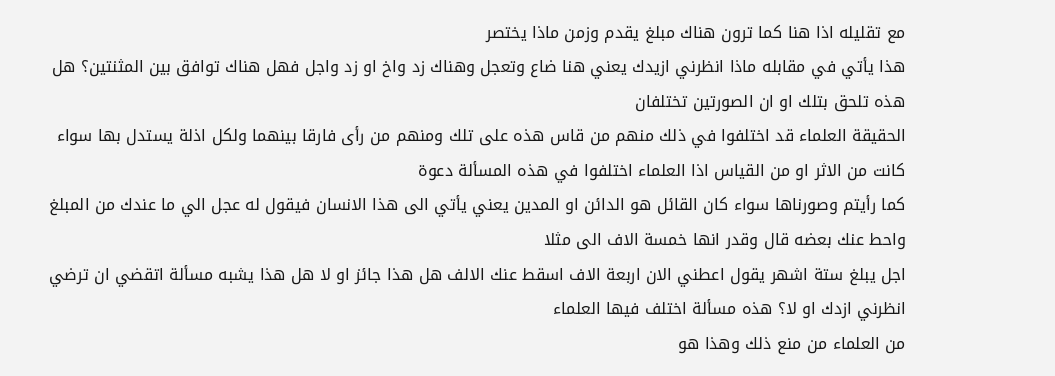مع تقليله اذا هنا كما ترون هناك مبلغ يقدم وزمن ماذا يختصر
هذا يأتي في مقابله ماذا انظرني ازيدك يعني هنا ضاع وتعجل وهناك زد واخ او زد واجل فهل هناك توافق بين المثنتين؟ هل هذه تلحق بتلك او ان الصورتين تختلفان
الحقيقة العلماء قد اختلفوا في ذلك منهم من قاس هذه على تلك ومنهم من رأى فارقا بينهما ولكل اذلة يستدل بها سواء كانت من الاثر او من القياس اذا العلماء اختلفوا في هذه المسألة دعوة
كما رأيتم وصورناها سواء كان القائل هو الدائن او المدين يعني يأتي الى هذا الانسان فيقول له عجل الي ما عندك من المبلغ واحط عنك بعضه قال وقدر انها خمسة الاف الى مثلا
اجل يبلغ ستة اشهر يقول اعطني الان اربعة الاف اسقط عنك الالف هل هذا جائز او لا هل هذا يشبه مسألة اتقضي ان ترضي انظرني ازدك او لا؟ هذه مسألة اختلف فيها العلماء
من العلماء من منع ذلك وهذا هو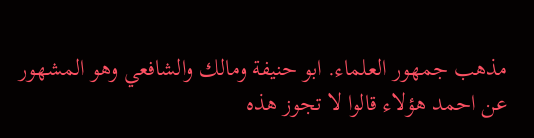مذهب جمهور العلماء. ابو حنيفة ومالك والشافعي وهو المشهور عن احمد هؤلاء قالوا لا تجوز هذه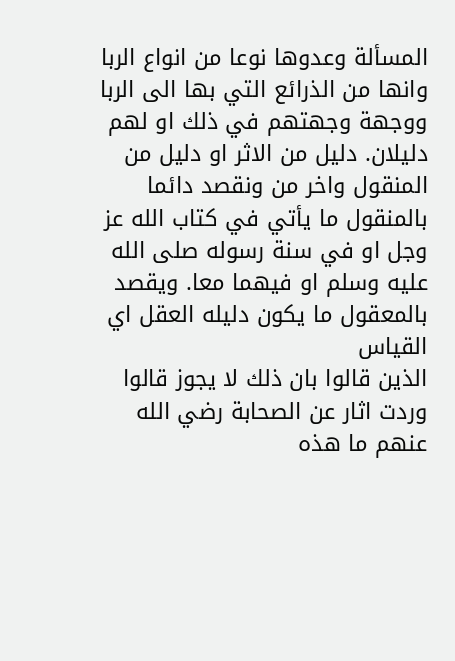المسألة وعدوها نوعا من انواع الربا وانها من الذرائع التي بها الى الربا
ووجهة وجهتهم في ذلك او لهم دليلان. دليل من الاثر او دليل من المنقول واخر من ونقصد دائما بالمنقول ما يأتي في كتاب الله عز وجل او في سنة رسوله صلى الله عليه وسلم او فيهما معا. ويقصد بالمعقول ما يكون دليله العقل اي القياس
الذين قالوا بان ذلك لا يجوز قالوا وردت اثار عن الصحابة رضي الله عنهم ما هذه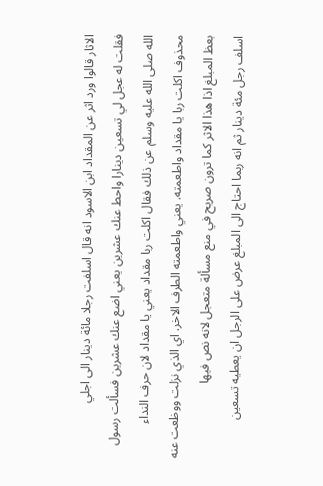الاثار قالوا ورد اثر عن المقداد ابن الاسود انه قال اسلفت رجلا مائة دينار الى اجلي
فقلت له عجل لي تسعين دينارا واحط عنك عشرين يعني اضع عنك عشرين فسألت رسول الله صلى الله عليه وسلم عن ذلك فقال اكلت ربا مقداد يعني يا مقداد لان حرف النداء
محذوف اكلت ربا يا مقداد واطعمته. يعني واطعمته الطرف الاخر. اي الذي نزلت ووظعت عنه بعظ المبلغ اذا هذا الاثر كما ترون صريح في منع مسألة متعجل لانه نص فيها
اسلف رجل مئة دينار ثم انه ربما احتاج الى المبلغ عرض على الرجل ان يعطيه تسعين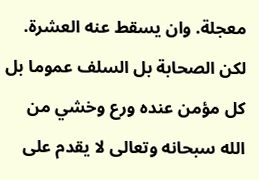معجلة. وان يسقط عنه العشرة. لكن الصحابة بل السلف عموما بل كل مؤمن عنده ورع وخشي من الله سبحانه وتعالى لا يقدم على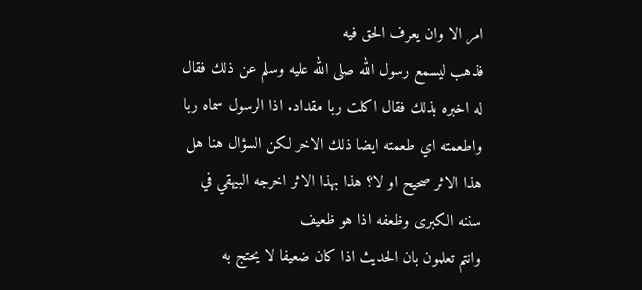امر الا وان يعرف الحق فيه
فذهب ليسمع رسول الله صلى الله عليه وسلم عن ذلك فقال له اخبره بذلك فقال اكلت ربا مقداد. اذا الرسول سماه ربا واطعمته اي طعمته ايضا ذلك الاخر لكن السؤال هنا هل هذا الاثر صحيح او لا؟ هذا بهذا الاثر اخرجه البيهقي في سننه الكبرى وظعفه اذا هو ظعيف
وانتم تعلمون بان الحديث اذا كان ضعيفا لا يحتج به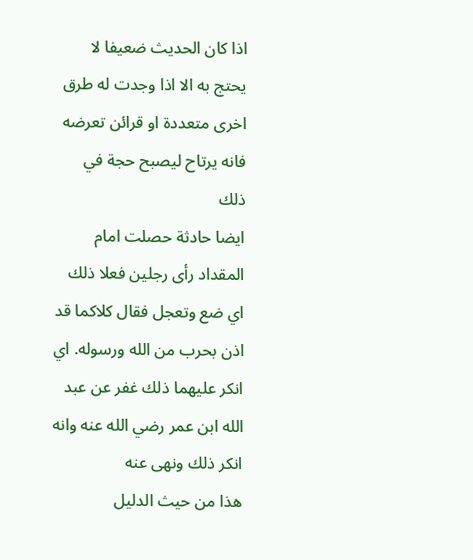اذا كان الحديث ضعيفا لا يحتج به الا اذا وجدت له طرق اخرى متعددة او قرائن تعرضه فانه يرتاح ليصبح حجة في ذلك
ايضا حادثة حصلت امام المقداد رأى رجلين فعلا ذلك اي ضع وتعجل فقال كلاكما قد اذن بحرب من الله ورسوله. اي انكر عليهما ذلك غفر عن عبد الله ابن عمر رضي الله عنه وانه انكر ذلك ونهى عنه
هذا من حيث الدليل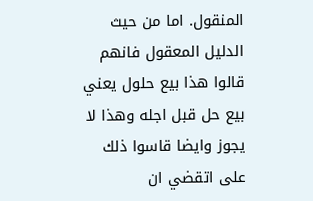المنقول. اما من حيث الدليل المعقول فانهم قالوا هذا بيع حلول يعني بيع حل قبل اجله وهذا لا يجوز وايضا قاسوا ذلك على اتقضي ان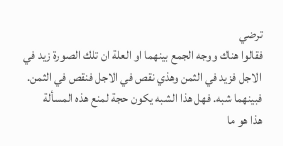ترضي
فقالوا هناك ووجه الجمع بينهما او العلة ان تلك الصورة زيد في الاجل فزيد في الثمن وهذي نقص في الاجل فنقص في الثمن. فبينهما شبه. فهل هذا الشبه يكون حجة لمنع هذه المسألة
هذا هو ما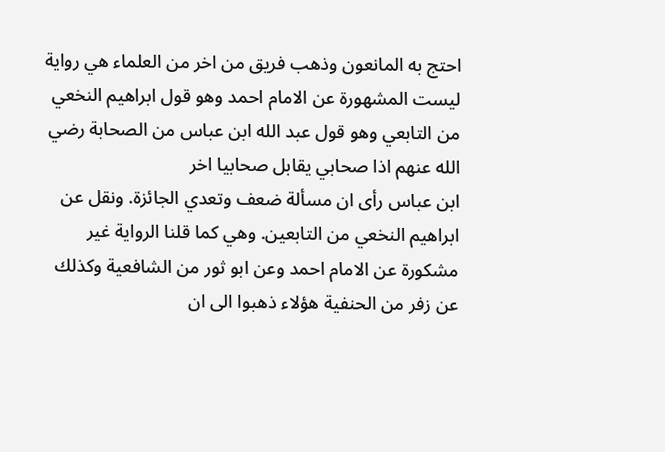احتج به المانعون وذهب فريق من اخر من العلماء هي رواية ليست المشهورة عن الامام احمد وهو قول ابراهيم النخعي من التابعي وهو قول عبد الله ابن عباس من الصحابة رضي الله عنهم اذا صحابي يقابل صحابيا اخر
ابن عباس رأى ان مسألة ضعف وتعدي الجائزة. ونقل عن ابراهيم النخعي من التابعين. وهي كما قلنا الرواية غير مشكورة عن الامام احمد وعن ابو ثور من الشافعية وكذلك عن زفر من الحنفية هؤلاء ذهبوا الى ان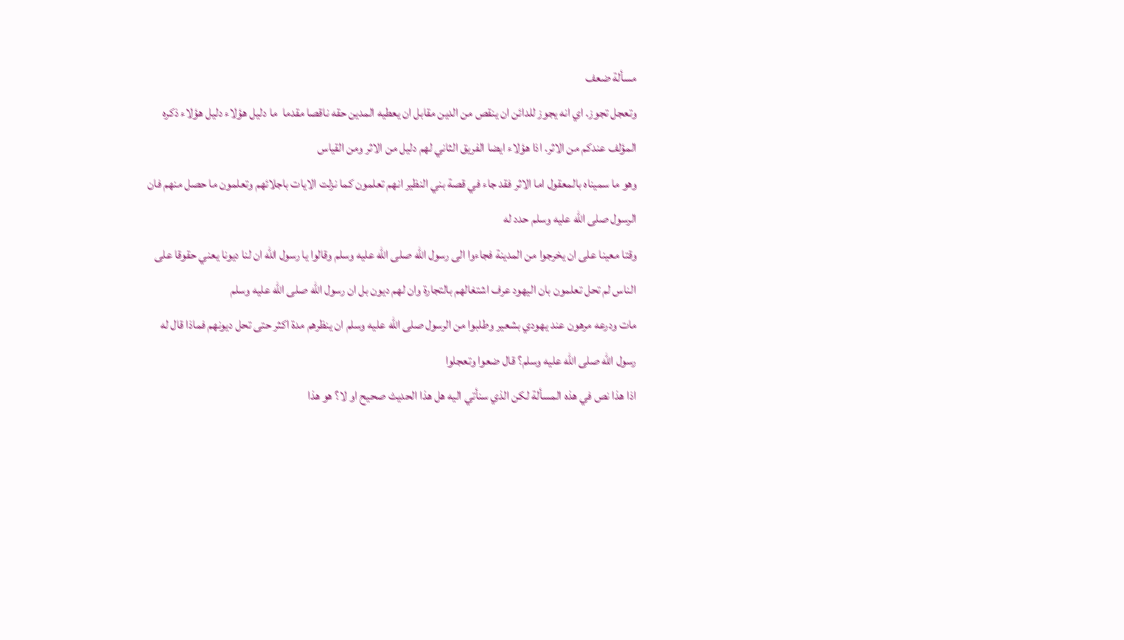مسألة ضعف
وتعجل تجوز. اي انه يجوز للدائن ان ينقص من الدين مقابل ان يعطيه المدين حقه ناقصا مقدما  ما دليل هؤلاء دليل هؤلاء ذكره المؤلف عندكم من الاثر. اذا هؤلاء ايضا الفريق الثاني لهم دليل من الاثر ومن القياس
وهو ما سميناه بالمعقول اما الاثر فقد جاء في قصة بني النظير انهم تعلمون كما نزلت الايات باجلائهم وتعلمون ما حصل منهم فان الرسول صلى الله عليه وسلم حدد له
وقتا معينا على ان يخرجوا من المدينة فجاءوا الى رسول الله صلى الله عليه وسلم وقالوا يا رسول الله ان لنا ديونا يعني حقوقا على الناس لم تحل تعلمون بان اليهود عرف اشتغالهم بالتجارة وان لهم ديون بل ان رسول الله صلى الله عليه وسلم
مات ودرعه مرهون عند يهودي بشعير وطلبوا من الرسول صلى الله عليه وسلم ان ينظرهم مدة اكثر حتى تحل ديونهم فماذا قال له رسول الله صلى الله عليه وسلم؟ قال ضعوا وتعجلوا
اذا هذا نص في هذه المسألة لكن الذي سنأتي اليه هل هذا الحديث صحيح او لا؟ هو هذا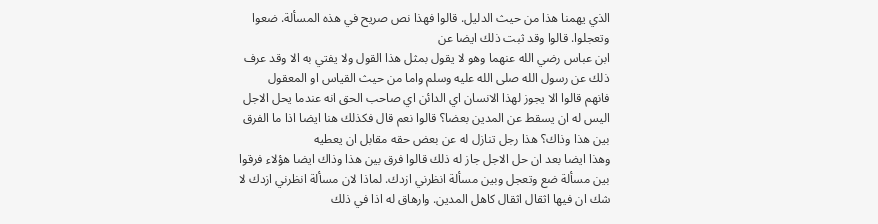الذي يهمنا هذا من حيث الدليل. قالوا فهذا نص صريح في هذه المسألة. ضعوا وتعجلوا. قالوا وقد ثبت ذلك ايضا عن
ابن عباس رضي الله عنهما وهو لا يقول بمثل هذا القول ولا يفتي به الا وقد عرف ذلك عن رسول الله صلى الله عليه وسلم واما من حيث القياس او المعقول
فانهم قالوا الا يجوز لهذا الانسان اي الدائن اي صاحب الحق انه عندما يحل الاجل اليس له ان يسقط عن المدين بعضا؟ قالوا نعم قال فكذلك هنا ايضا اذا ما الفرق بين هذا وذاك؟ هذا رجل تنازل له عن بعض حقه مقابل ان يعطيه
وهذا ايضا بعد ان حل الاجل جاز له ذلك قالوا فرق بين هذا وذاك ايضا هؤلاء فرقوا بين مسألة ضع وتعجل وبين مسألة انظرني ازدك. لماذا لان مسألة انظرني ازدك لا شك ان فيها اثقال اثقال كاهل المدين. وارهاق له اذا في ذلك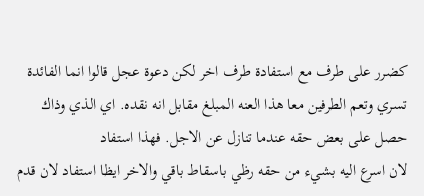كضرر على طرف مع استفادة طرف اخر لكن دعوة عجل قالوا انما الفائدة تسري وتعم الطرفين معا هذا العنه المبلغ مقابل انه نقده. اي الذي وذاك حصل على بعض حقه عندما تنازل عن الاجل. فهذا استفاد
لان اسرع اليه بشيء من حقه رظي باسقاط باقي والاخر ايظا استفاد لان قدم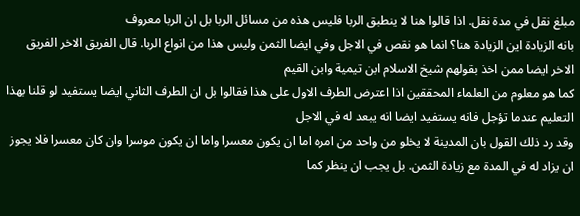مبلغ نقل في مدة نقل. اذا قالوا هنا لا ينطبق الربا فليس هذه من مسائل الربا بل ان الربا معروف
بانه الزيادة اين الزيادة هنا؟ انما هو نقص في الاجل وفي ايضا الثمن وليس هذا من انواع الربا. قال الفريق الاخر الفريق الاخر ايضا ممن اخذ بقولهم شيخ الاسلام ابن تيمية وابن القيم
كما هو معلوم من العلماء المحققين اذا اعترض الطرف الاول على هذا فقالوا بل ان الطرف الثاني ايضا يستفيد لو قلنا بهذا التعليم عندما تؤجل فانه يستفيد ايضا انه يبعد له في الاجل
وقد رد ذلك القول بان المدينة لا يخلو من واحد من امره اما ان يكون معسرا واما ان يكون موسرا وان كان معسرا فلا يجوز ان يزاد له في المدة مع زيادة الثمن. بل يجب ان ينظر كما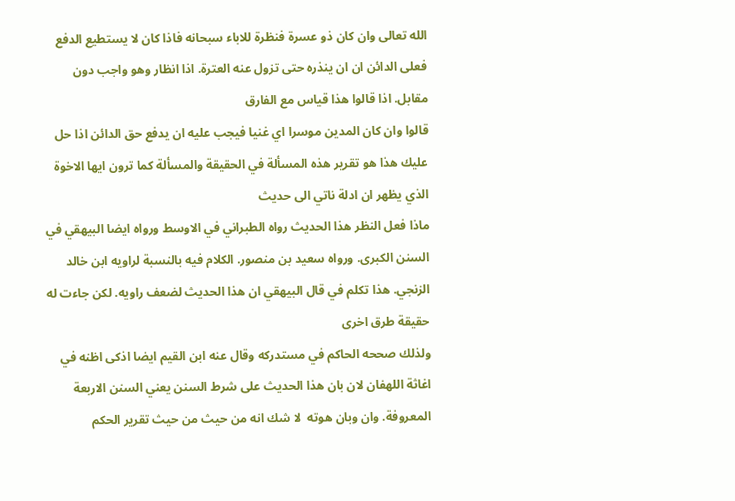الله تعالى وان كان ذو عسرة فنظرة للاباء سبحانه فاذا كان لا يستطيع الدفع فعلى الدائن ان ان ينذره حتى تزول عنه العترة. اذا انظار وهو واجب دون مقابل. اذا قالوا هذا قياس مع الفارق
قالوا وان كان المدين موسرا اي غنيا فيجب عليه ان يدفع حق الدائن اذا حل عليك هذا هو تقرير هذه المسألة في الحقيقة والمسألة كما ترون ايها الاخوة الذي يظهر ان ادلة ناتي الى حديث
ماذا فعل النظر هذا الحديث رواه الطبراني في الاوسط ورواه ايضا البيهقي في السنن الكبرى. ورواه سعيد بن منصور. الكلام فيه بالنسبة لراويه ابن خالد الزنجي. هذا تكلم في قال البيهقي ان هذا الحديث لضعف راويه. لكن جاءت له حقيقة طرق اخرى
ولذلك صححه الحاكم في مستدركه وقال عنه ابن القيم ايضا اذكى اظنه في اغاثة اللهفان لان بان هذا الحديث على شرط السنن يعني السنن الاربعة المعروفة. وان وبان هوته  لا شك انه من حيث من حيث تقرير الحكم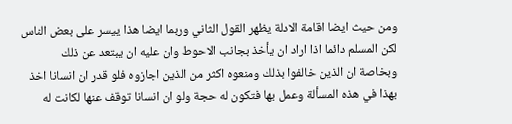ومن حيث ايضا اقامة الادلة يظهر القول الثاني وربما ايضا هذا ييسر على بعض الناس لكن المسلم دائما اذا اراد ان يأخذ بجانب الاحوط وان عليه ان يبتعد عن ذلك
وبخاصة ان الذين خالفوا بذلك ومنعوه اكثر من الذين اجازوه فلو قدر ان انسانا اخذ بهذا في هذه المسألة وعمل بها فتكون له حجة ولو ان انسانا توقف عنها لكانت له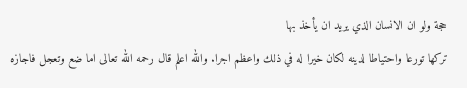حجة ولو ان الانسان الذي يريد ان يأخذ بها
تركها تورعا واحتياطا لدينه لكان خيرا له في ذلك واعظم اجرا. والله اعلم قال رحمه الله تعالى اما ضع وتعجل فاجازه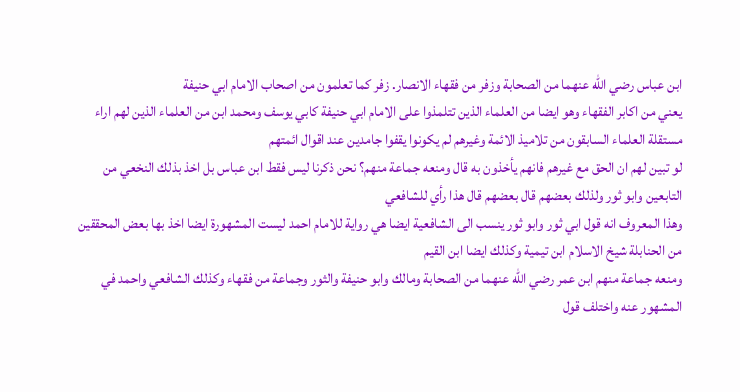ابن عباس رضي الله عنهما من الصحابة وزفر من فقهاء الانصار. زفر كما تعلمون من اصحاب الامام ابي حنيفة
يعني من اكابر الفقهاء وهو ايضا من العلماء الذين تتلمذوا على الامام ابي حنيفة كابي يوسف ومحمد ابن من العلماء الذين لهم اراء مستقلة العلماء السابقون من تلاميذ الائمة وغيرهم لم يكونوا يقفوا جامدين عند اقوال ائمتهم
لو تبين لهم ان الحق مع غيرهم فانهم يأخذون به قال ومنعه جماعة منهم؟ نحن ذكرنا ليس فقط ابن عباس بل اخذ بذلك النخعي من التابعين وابو ثور ولذلك بعضهم قال بعضهم قال هذا رأي للشافعي
وهذا المعروف انه قول ابي ثور وابو ثور ينسب الى الشافعية ايضا هي رواية للامام احمد ليست المشهورة ايضا اخذ بها بعض المحققين من الحنابلة شيخ الاسلام ابن تيمية وكذلك ايضا ابن القيم
ومنعه جماعة منهم ابن عمر رضي الله عنهما من الصحابة ومالك وابو حنيفة والثور وجماعة من فقهاء وكذلك الشافعي واحمد في المشهور عنه واختلف قول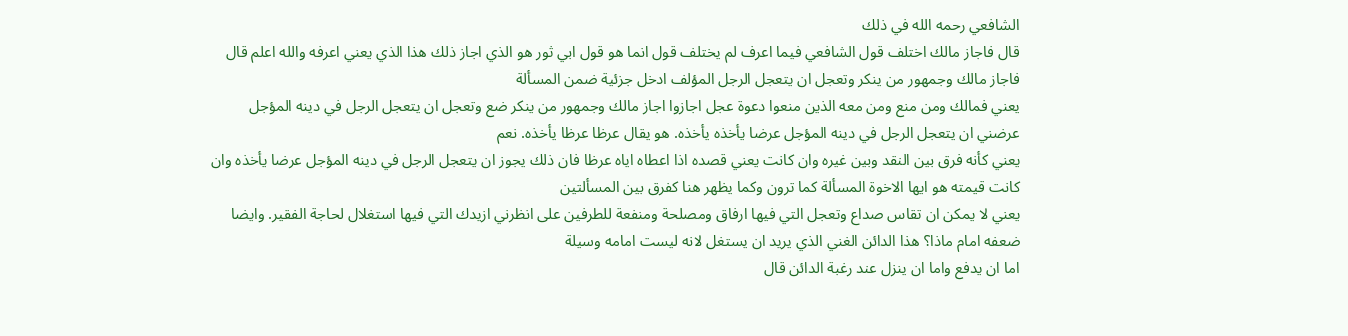الشافعي رحمه الله في ذلك
قال فاجاز مالك اختلف قول الشافعي فيما اعرف لم يختلف قول انما هو قول ابي ثور هو الذي اجاز ذلك هذا الذي يعني اعرفه والله اعلم قال فاجاز مالك وجمهور من ينكر وتعجل ان يتعجل الرجل المؤلف ادخل جزئية ضمن المسألة
يعني فمالك ومن منع ومن معه الذين منعوا دعوة عجل اجازوا اجاز مالك وجمهور من ينكر ضع وتعجل ان يتعجل الرجل في دينه المؤجل عرضني ان يتعجل الرجل في دينه المؤجل عرضا يأخذه يأخذه. هو يقال عرظا عرظا يأخذه. نعم
يعني كأنه فرق بين النقد وبين غيره وان كانت يعني قصده اذا اعطاه اياه عرظا فان ذلك يجوز ان يتعجل الرجل في دينه المؤجل عرضا يأخذه وان كانت قيمته هو ايها الاخوة المسألة كما ترون وكما يظهر هنا كفرق بين المسألتين
يعني لا يمكن ان تقاس صداع وتعجل التي فيها ارفاق ومصلحة ومنفعة للطرفين على انظرني ازيدك التي فيها استغلال لحاجة الفقير. وايضا ضعفه امام ماذا؟ هذا الدائن الغني الذي يريد ان يستغل لانه ليست امامه وسيلة
اما ان يدفع واما ان ينزل عند رغبة الدائن قال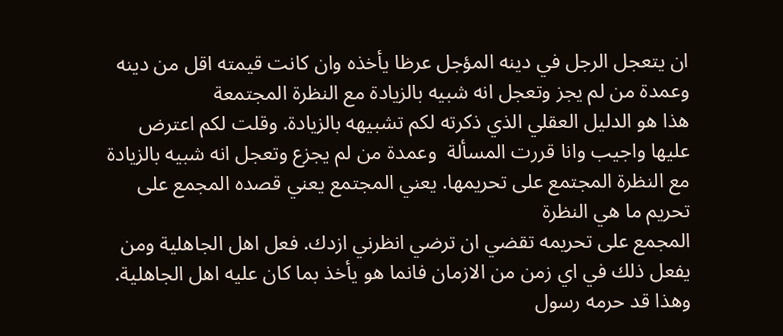ان يتعجل الرجل في دينه المؤجل عرظا يأخذه وان كانت قيمته اقل من دينه وعمدة من لم يجز وتعجل انه شبيه بالزيادة مع النظرة المجتمعة
هذا هو الدليل العقلي الذي ذكرته لكم تشبيهه بالزيادة. وقلت لكم اعترض عليها واجيب وانا قررت المسألة  وعمدة من لم يجزع وتعجل انه شبيه بالزيادة مع النظرة المجتمع على تحريمها. يعني المجتمع يعني قصده المجمع على تحريم ما هي النظرة
المجمع على تحريمه تقضي ان ترضي انظرني ازدك. فعل اهل الجاهلية ومن يفعل ذلك في اي زمن من الازمان فانما هو يأخذ بما كان عليه اهل الجاهلية. وهذا قد حرمه رسول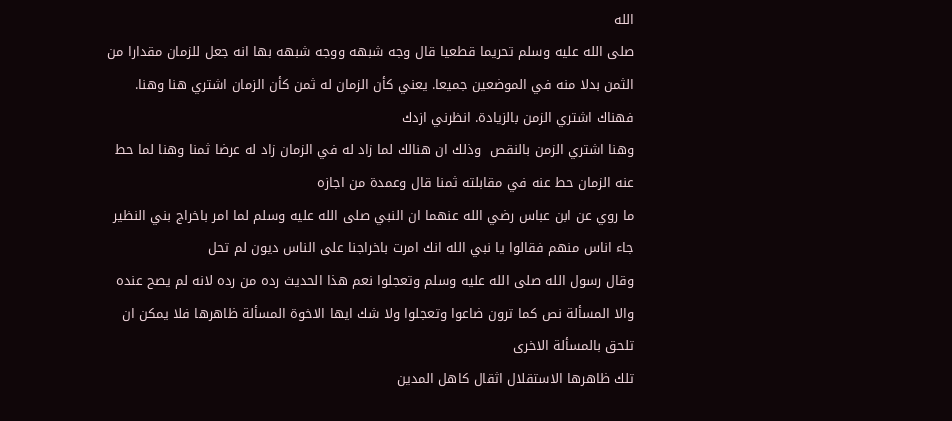الله
صلى الله عليه وسلم تحريما قطعيا قال وجه شبهه ووجه شبهه بها انه جعل للزمان مقدارا من الثمن بدلا منه في الموضعين جميعا. يعني كأن الزمان له ثمن كأن الزمان اشتري هنا وهنا. فهناك اشتري الزمن بالزيادة. انظرني ازدك
وهنا اشتري الزمن بالنقص  وذلك ان هنالك لما زاد له في الزمان زاد له عرضا ثمنا وهنا لما حط عنه الزمان حط عنه في مقابلته ثمنا قال وعمدة من اجازه
ما روي عن ابن عباس رضي الله عنهما ان النبي صلى الله عليه وسلم لما امر باخراج بني النظير جاء اناس منهم فقالوا يا نبي الله انك امرت باخراجنا على الناس ديون لم تحل
وقال رسول الله صلى الله عليه وسلم وتعجلوا نعم هذا الحديث رده من رده لانه لم يصح عنده والا المسألة نص كما ترون ضاعوا وتعجلوا ولا شك ايها الاخوة المسألة ظاهرها فلا يمكن ان تلحق بالمسألة الاخرى
تلك ظاهرها الاستقلال اثقال كاهل المدين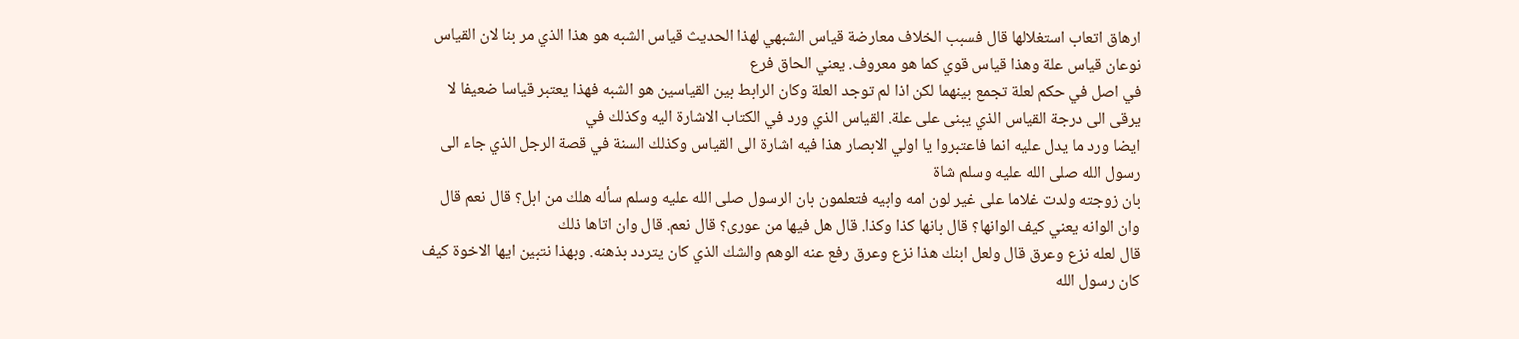ارهاق اتعاب استغلالها قال فسبب الخلاف معارضة قياس الشبهي لهذا الحديث قياس الشبه هو هذا الذي مر بنا لان القياس نوعان قياس علة وهذا قياس قوي كما هو معروف. يعني الحاق فرع
في اصل في حكم لعلة تجمع بينهما لكن اذا لم توجد العلة وكان الرابط بين القياسين هو الشبه فهذا يعتبر قياسا ضعيفا لا يرقى الى درجة القياس الذي يبنى على علة. القياس الذي ورد في الكتاب الاشارة اليه وكذلك في
ايضا ورد ما يدل عليه انما فاعتبروا يا اولي الابصار هذا فيه اشارة الى القياس وكذلك السنة في قصة الرجل الذي جاء الى رسول الله صلى الله عليه وسلم شاة
بان زوجته ولدت غلاما على غير لون امه وابيه فتعلمون بان الرسول صلى الله عليه وسلم سأله هلك من ابل؟ قال نعم قال وان الوانه يعني كيف الوانها؟ قال بانها كذا وكذا. قال هل فيها من عورى؟ قال نعم. قال وان اتاها ذلك
قال لعله نزع وعرق قال ولعل ابنك هذا نزع وعرق رفع عنه الوهم والشك الذي كان يتردد بذهنه. وبهذا نتبين ايها الاخوة كيف كان رسول الله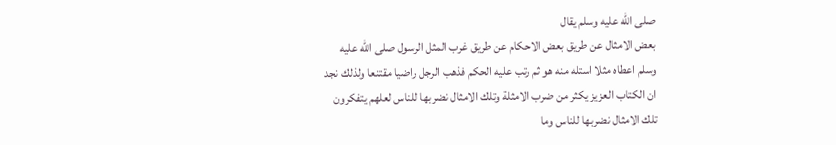صلى الله عليه وسلم يقال
بعض الامثال عن طريق بعض الاحكام عن طريق غرب المثل الرسول صلى الله عليه وسلم اعطاه مثلا استله منه هو ثم رتب عليه الحكم فذهب الرجل راضيا مقتنعا ولذلك نجد ان الكتاب العزيز يكثر من ضرب الامثلة وتلك الامثال نضربها للناس لعلهم يتفكرون
تلك الامثال نضربها للناس وما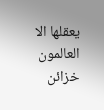يعقلها الا العالمون خزائن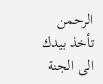الرحمن تأخذ بيدك الى الجنة